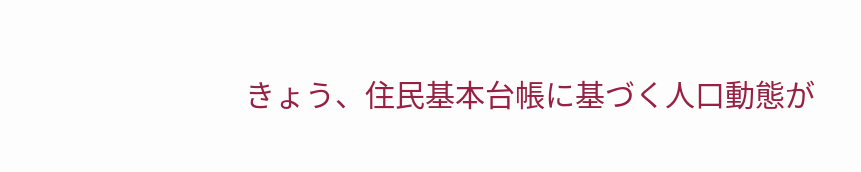きょう、住民基本台帳に基づく人口動態が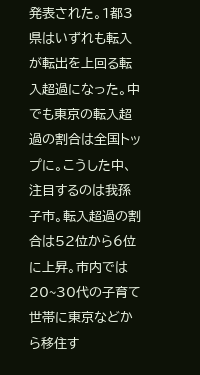発表された。1都3県はいずれも転入が転出を上回る転入超過になった。中でも東京の転入超過の割合は全国トップに。こうした中、注目するのは我孫子市。転入超過の割合は52位から6位に上昇。市内では20~30代の子育て世帯に東京などから移住す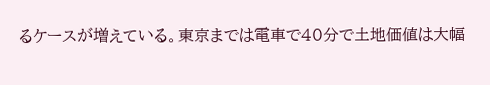るケースが増えている。東京までは電車で40分で土地価値は大幅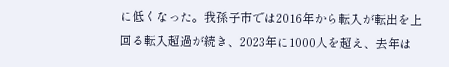に低くなった。我孫子市では2016年から転入が転出を上回る転入超過が続き、2023年に1000人を超え、去年は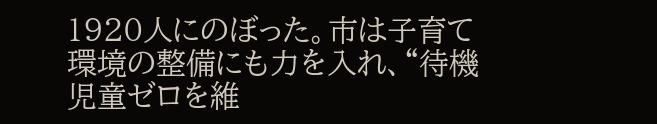1920人にのぼった。市は子育て環境の整備にも力を入れ、“待機児童ゼロを維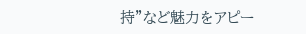持”など魅力をアピー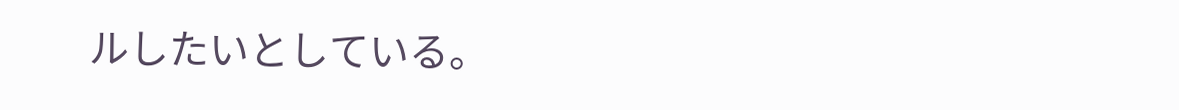ルしたいとしている。